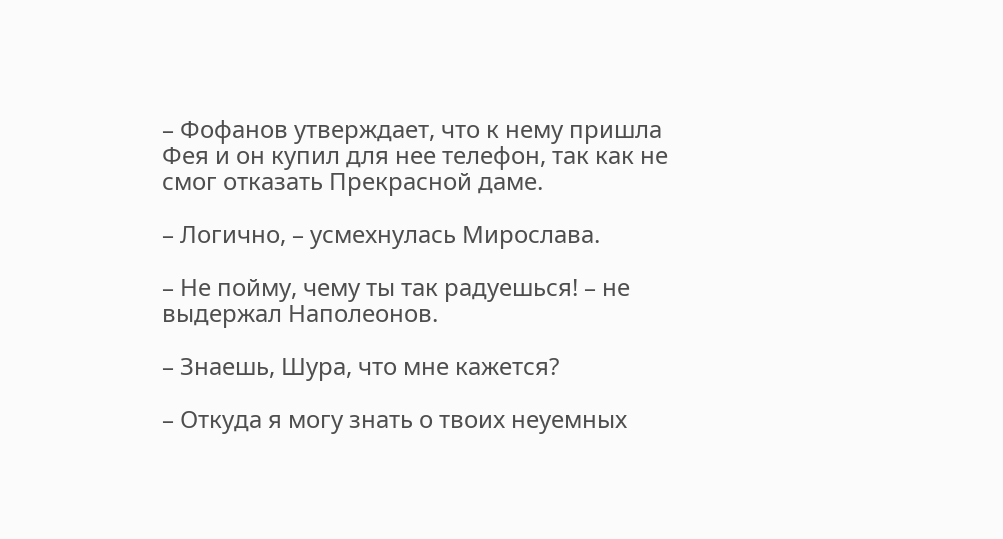– Фофанов утверждает, что к нему пришла Фея и он купил для нее телефон, так как не смог отказать Прекрасной даме.

– Логично, – усмехнулась Мирослава.

– Не пойму, чему ты так радуешься! – не выдержал Наполеонов.

– Знаешь, Шура, что мне кажется?

– Откуда я могу знать о твоих неуемных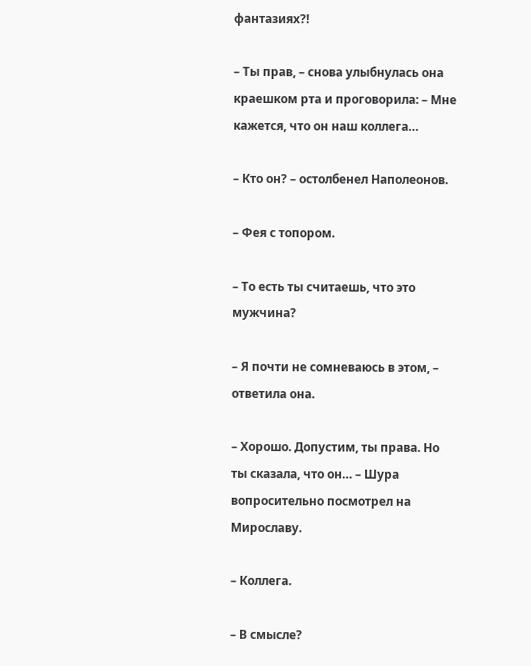фантазиях?!

– Ты прав, – снова улыбнулась она краешком рта и проговорила: – Мне кажется, что он наш коллега…

– Кто он? – остолбенел Наполеонов.

– Фея с топором.

– То есть ты считаешь, что это мужчина?

– Я почти не сомневаюсь в этом, – ответила она.

– Хорошо. Допустим, ты права. Но ты сказала, что он… – Шура вопросительно посмотрел на Мирославу.

– Коллега.

– В смысле?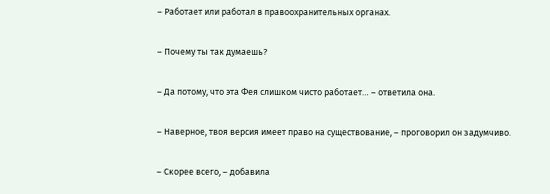– Работает или работал в правоохранительных органах.

– Почему ты так думаешь?

– Да потому, что эта Фея слишком чисто работает… – ответила она.

– Наверное, твоя версия имеет право на существование, – проговорил он задумчиво.

– Скорее всего, – добавила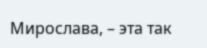Мирослава, – эта так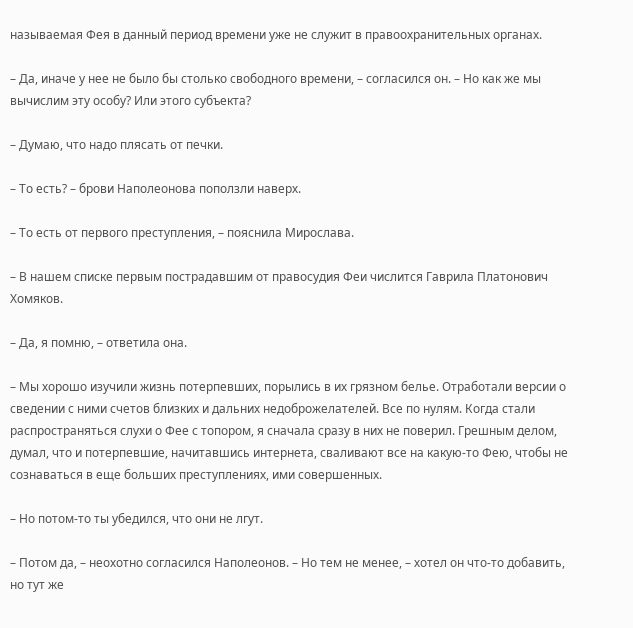называемая Фея в данный период времени уже не служит в правоохранительных органах.

– Да, иначе у нее не было бы столько свободного времени, – согласился он. – Но как же мы вычислим эту особу? Или этого субъекта?

– Думаю, что надо плясать от печки.

– То есть? – брови Наполеонова поползли наверх.

– То есть от первого преступления, – пояснила Мирослава.

– В нашем списке первым пострадавшим от правосудия Феи числится Гаврила Платонович Хомяков.

– Да, я помню, – ответила она.

– Мы хорошо изучили жизнь потерпевших, порылись в их грязном белье. Отработали версии о сведении с ними счетов близких и дальних недоброжелателей. Все по нулям. Когда стали распространяться слухи о Фее с топором, я сначала сразу в них не поверил. Грешным делом, думал, что и потерпевшие, начитавшись интернета, сваливают все на какую-то Фею, чтобы не сознаваться в еще больших преступлениях, ими совершенных.

– Но потом-то ты убедился, что они не лгут.

– Потом да, – неохотно согласился Наполеонов. – Но тем не менее, – хотел он что-то добавить, но тут же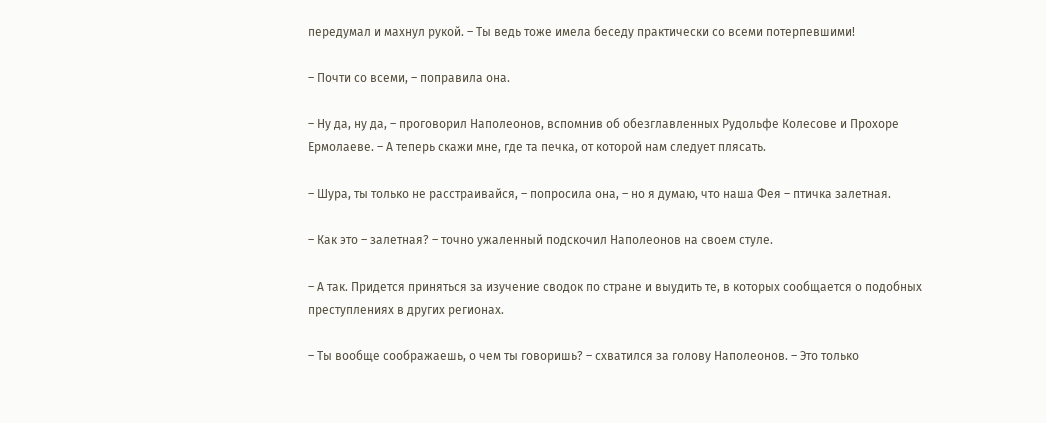передумал и махнул рукой. – Ты ведь тоже имела беседу практически со всеми потерпевшими!

– Почти со всеми, – поправила она.

– Ну да, ну да, – проговорил Наполеонов, вспомнив об обезглавленных Рудольфе Колесове и Прохоре Ермолаеве. – А теперь скажи мне, где та печка, от которой нам следует плясать.

– Шура, ты только не расстраивайся, – попросила она, – но я думаю, что наша Фея – птичка залетная.

– Как это – залетная? – точно ужаленный подскочил Наполеонов на своем стуле.

– А так. Придется приняться за изучение сводок по стране и выудить те, в которых сообщается о подобных преступлениях в других регионах.

– Ты вообще соображаешь, о чем ты говоришь? – схватился за голову Наполеонов. – Это только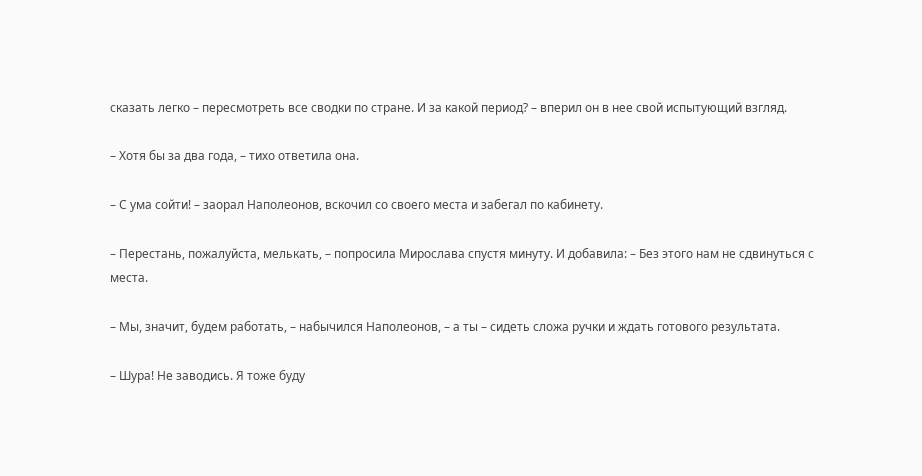сказать легко – пересмотреть все сводки по стране. И за какой период? – вперил он в нее свой испытующий взгляд.

– Хотя бы за два года, – тихо ответила она.

– С ума сойти! – заорал Наполеонов, вскочил со своего места и забегал по кабинету.

– Перестань, пожалуйста, мелькать, – попросила Мирослава спустя минуту. И добавила: – Без этого нам не сдвинуться с места.

– Мы, значит, будем работать, – набычился Наполеонов, – а ты – сидеть сложа ручки и ждать готового результата.

– Шура! Не заводись. Я тоже буду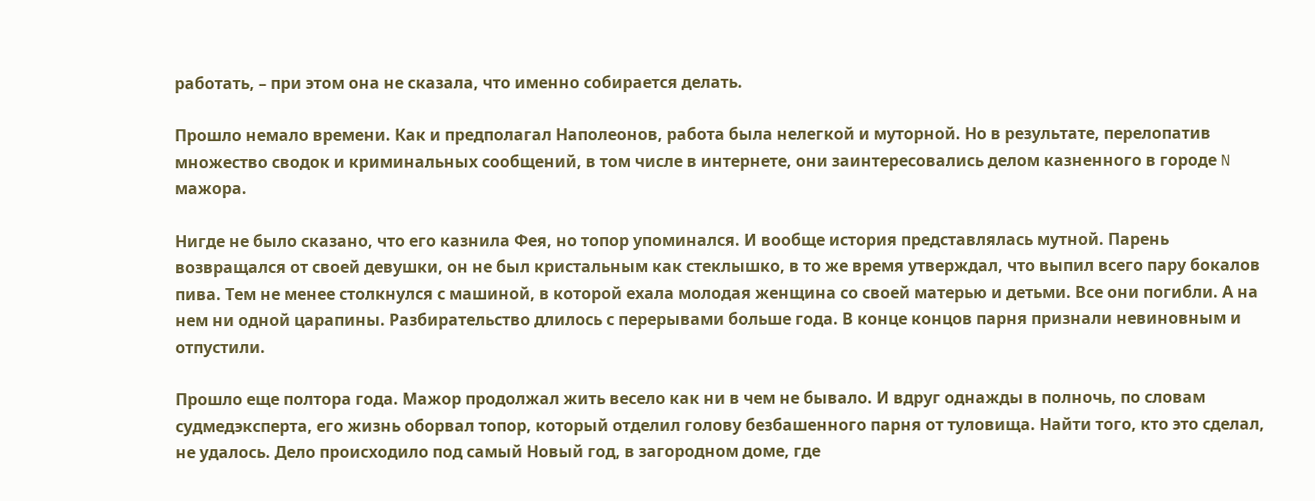работать, – при этом она не сказала, что именно собирается делать.

Прошло немало времени. Как и предполагал Наполеонов, работа была нелегкой и муторной. Но в результате, перелопатив множество сводок и криминальных сообщений, в том числе в интернете, они заинтересовались делом казненного в городе N мажора.

Нигде не было сказано, что его казнила Фея, но топор упоминался. И вообще история представлялась мутной. Парень возвращался от своей девушки, он не был кристальным как стеклышко, в то же время утверждал, что выпил всего пару бокалов пива. Тем не менее столкнулся с машиной, в которой ехала молодая женщина со своей матерью и детьми. Все они погибли. А на нем ни одной царапины. Разбирательство длилось с перерывами больше года. В конце концов парня признали невиновным и отпустили.

Прошло еще полтора года. Мажор продолжал жить весело как ни в чем не бывало. И вдруг однажды в полночь, по словам судмедэксперта, его жизнь оборвал топор, который отделил голову безбашенного парня от туловища. Найти того, кто это сделал, не удалось. Дело происходило под самый Новый год, в загородном доме, где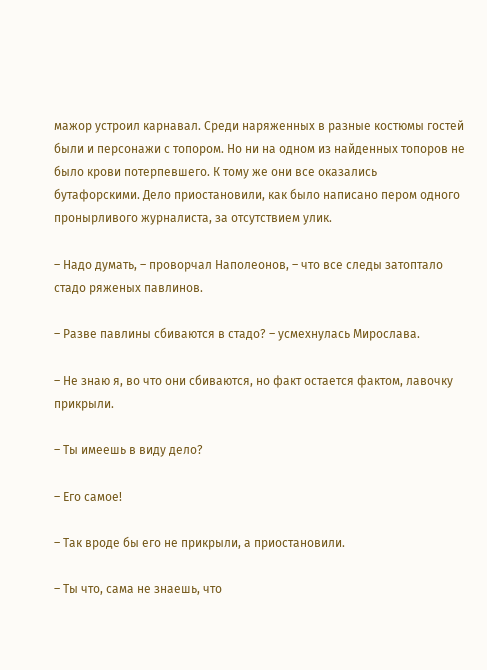мажор устроил карнавал. Среди наряженных в разные костюмы гостей были и персонажи с топором. Но ни на одном из найденных топоров не было крови потерпевшего. К тому же они все оказались бутафорскими. Дело приостановили, как было написано пером одного пронырливого журналиста, за отсутствием улик.

– Надо думать, – проворчал Наполеонов, – что все следы затоптало стадо ряженых павлинов.

– Разве павлины сбиваются в стадо? – усмехнулась Мирослава.

– Не знаю я, во что они сбиваются, но факт остается фактом, лавочку прикрыли.

– Ты имеешь в виду дело?

– Его самое!

– Так вроде бы его не прикрыли, а приостановили.

– Ты что, сама не знаешь, что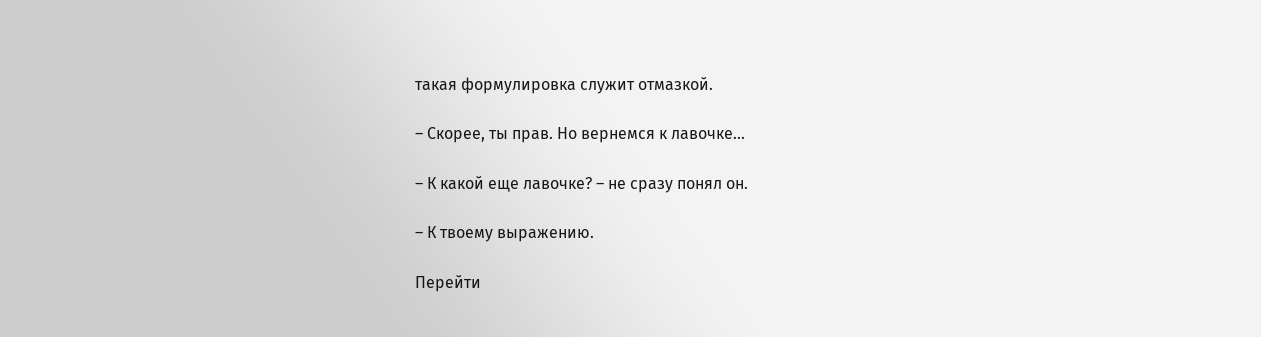такая формулировка служит отмазкой.

– Скорее, ты прав. Но вернемся к лавочке…

– К какой еще лавочке? – не сразу понял он.

– К твоему выражению.

Перейти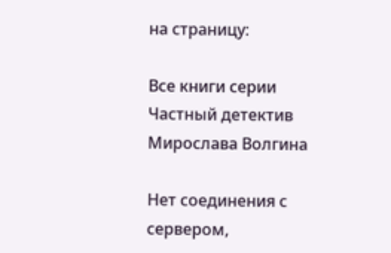на страницу:

Все книги серии Частный детектив Мирослава Волгина

Нет соединения с сервером,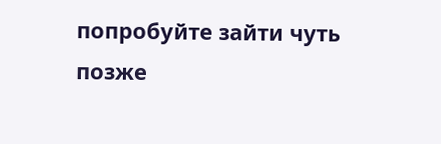попробуйте зайти чуть позже